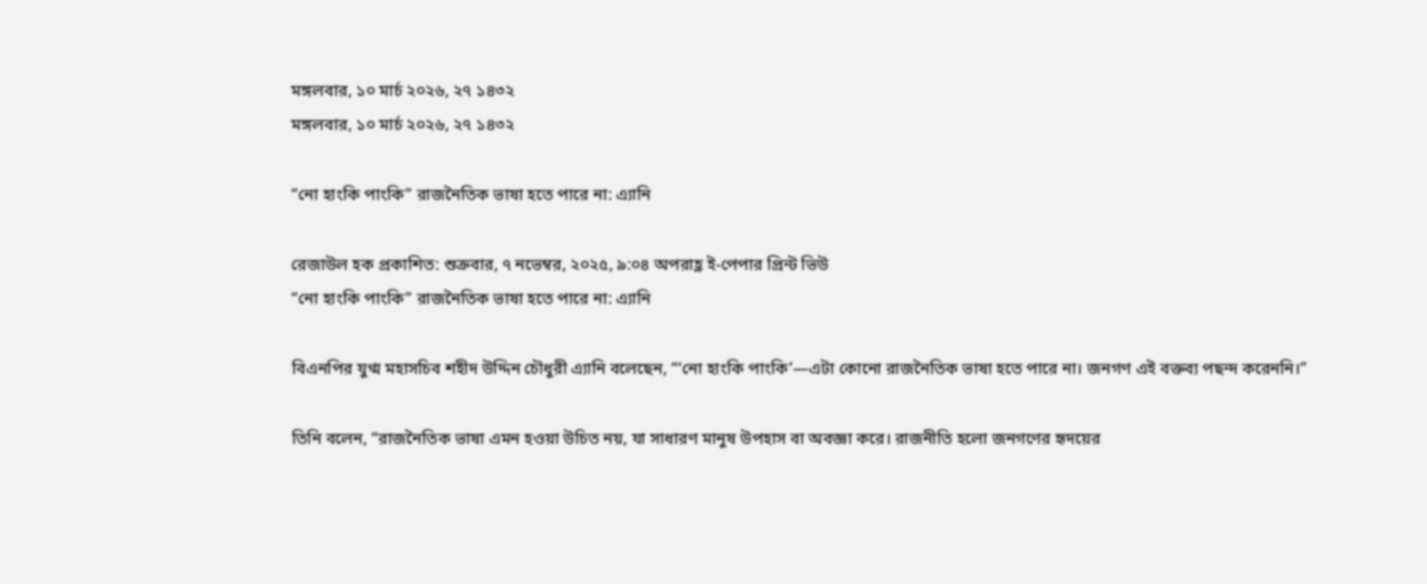মঙ্গলবার, ১০ মার্চ ২০২৬, ২৭ ১৪৩২
মঙ্গলবার, ১০ মার্চ ২০২৬, ২৭ ১৪৩২

“নো হাংকি পাংকি” রাজনৈতিক ভাষা হতে পারে না: এ্যানি

রেজাউল হক প্রকাশিত: শুক্রবার, ৭ নভেম্বর, ২০২৫, ৯:০৪ অপরাহ্ণ ই-পেপার প্রিন্ট ভিউ
“নো হাংকি পাংকি” রাজনৈতিক ভাষা হতে পারে না: এ্যানি

বিএনপির যুগ্ম মহাসচিব শহীদ উদ্দিন চৌধুরী এ্যানি বলেছেন, “‘নো হাংকি পাংকি’—এটা কোনো রাজনৈতিক ভাষা হতে পারে না। জনগণ এই বক্তব্য পছন্দ করেননি।”

তিনি বলেন, “রাজনৈতিক ভাষা এমন হওয়া উচিত নয়, যা সাধারণ মানুষ উপহাস বা অবজ্ঞা করে। রাজনীতি হলো জনগণের হৃদয়ের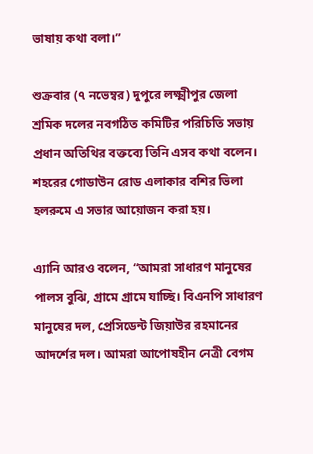ভাষায় কথা বলা।”

শুক্রবার (৭ নভেম্বর) দুপুরে লক্ষ্মীপুর জেলা শ্রমিক দলের নবগঠিত কমিটির পরিচিতি সভায় প্রধান অতিথির বক্তব্যে তিনি এসব কথা বলেন। শহরের গোডাউন রোড এলাকার বশির ভিলা হলরুমে এ সভার আয়োজন করা হয়।

এ্যানি আরও বলেন, “আমরা সাধারণ মানুষের পালস বুঝি, গ্রামে গ্রামে যাচ্ছি। বিএনপি সাধারণ মানুষের দল, প্রেসিডেন্ট জিয়াউর রহমানের আদর্শের দল। আমরা আপোষহীন নেত্রী বেগম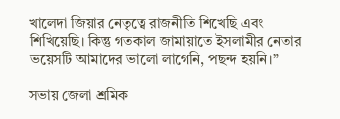খালেদা জিয়ার নেতৃত্বে রাজনীতি শিখেছি এবং শিখিয়েছি। কিন্তু গতকাল জামায়াতে ইসলামীর নেতার ভয়েসটি আমাদের ভালো লাগেনি, পছন্দ হয়নি।”

সভায় জেলা শ্রমিক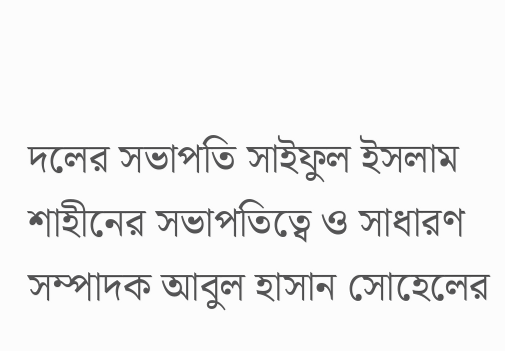দলের সভাপতি সাইফুল ইসলাম শাহীনের সভাপতিত্বে ও সাধারণ সম্পাদক আবুল হাসান সোহেলের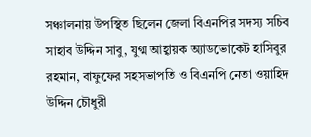সঞ্চালনায় উপস্থিত ছিলেন জেলা বিএনপির সদস্য সচিব সাহাব উদ্দিন সাবু, যুগ্ম আহ্বায়ক অ্যাডভোকেট হাসিবুর রহমান, বাফুফের সহসভাপতি ও বিএনপি নেতা ওয়াহিদ উদ্দিন চৌধুরী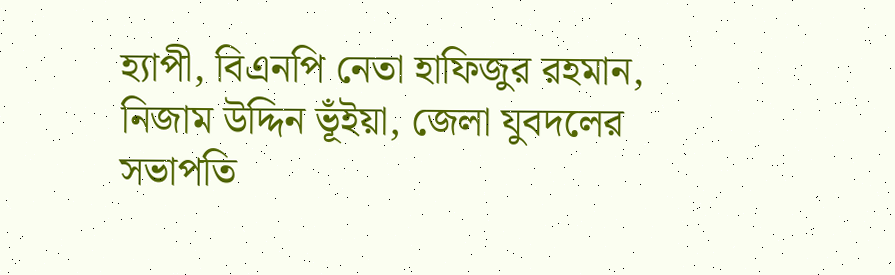হ্যাপী, বিএনপি নেতা হাফিজুর রহমান, নিজাম উদ্দিন ভূঁইয়া, জেলা যুবদলের সভাপতি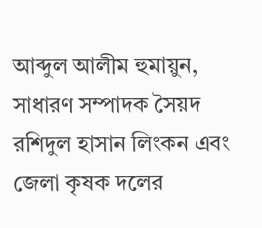আব্দুল আলীম হুমায়ুন, সাধারণ সম্পাদক সৈয়দ রশিদুল হাসান লিংকন এবং জেলা কৃষক দলের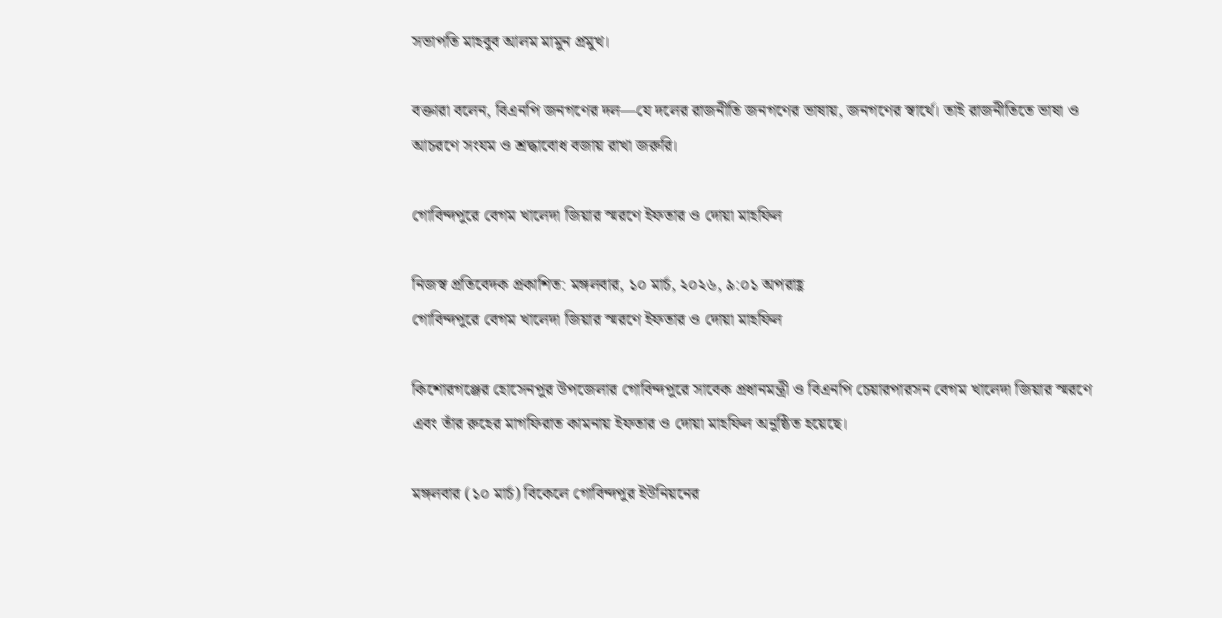সভাপতি মাহবুব আলম মামুন প্রমুখ।

বক্তারা বলেন, বিএনপি জনগণের দল—যে দলের রাজনীতি জনগণের ভাষায়, জনগণের স্বার্থে। তাই রাজনীতিতে ভাষা ও আচরণে সংযম ও শ্রদ্ধাবোধ বজায় রাখা জরুরি।

গোবিন্দপুরে বেগম খালেদা জিয়ার স্মরণে ইফতার ও দোয়া মাহফিল

নিজস্ব প্রতিবেদক প্রকাশিত: মঙ্গলবার, ১০ মার্চ, ২০২৬, ৯:০১ অপরাহ্ণ
গোবিন্দপুরে বেগম খালেদা জিয়ার স্মরণে ইফতার ও দোয়া মাহফিল

কিশোরগঞ্জের হোসেনপুর উপজেলার গোবিন্দপুরে সাবেক প্রধানমন্ত্রী ও বিএনপি চেয়ারপারসন বেগম খালেদা জিয়ার স্মরণে এবং তাঁর রুহের মাগফিরাত কামনায় ইফতার ও দোয়া মাহফিল অনুষ্ঠিত হয়েছে।

মঙ্গলবার (১০ মার্চ) বিকেলে গোবিন্দপুর ইউনিয়নের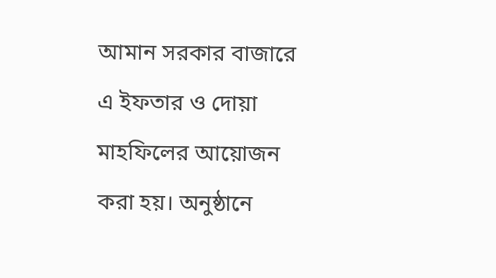আমান সরকার বাজারে এ ইফতার ও দোয়া মাহফিলের আয়োজন করা হয়। অনুষ্ঠানে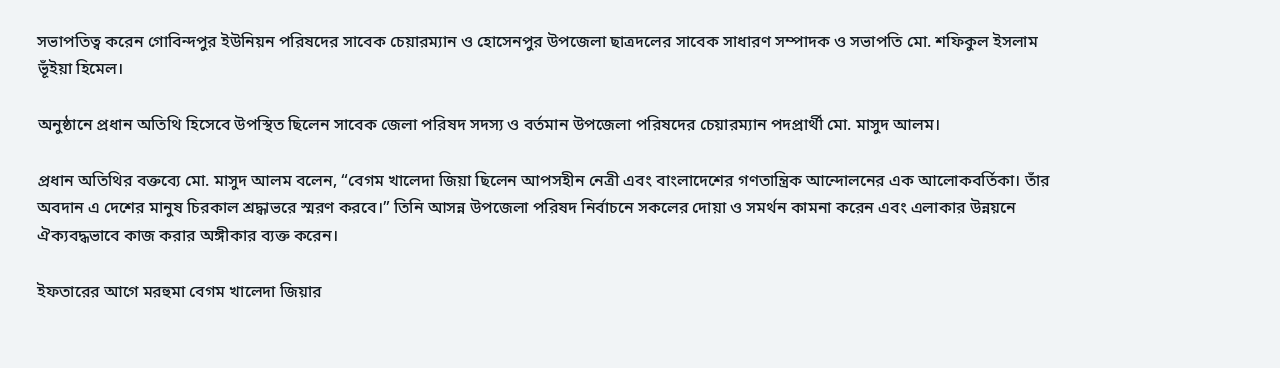সভাপতিত্ব করেন গোবিন্দপুর ইউনিয়ন পরিষদের সাবেক চেয়ারম্যান ও হোসেনপুর উপজেলা ছাত্রদলের সাবেক সাধারণ সম্পাদক ও সভাপতি মো. শফিকুল ইসলাম ভূঁইয়া হিমেল।

অনুষ্ঠানে প্রধান অতিথি হিসেবে উপস্থিত ছিলেন সাবেক জেলা পরিষদ সদস্য ও বর্তমান উপজেলা পরিষদের চেয়ারম্যান পদপ্রার্থী মো. মাসুদ আলম।

প্রধান অতিথির বক্তব্যে মো. মাসুদ আলম বলেন, “বেগম খালেদা জিয়া ছিলেন আপসহীন নেত্রী এবং বাংলাদেশের গণতান্ত্রিক আন্দোলনের এক আলোকবর্তিকা। তাঁর অবদান এ দেশের মানুষ চিরকাল শ্রদ্ধাভরে স্মরণ করবে।” তিনি আসন্ন উপজেলা পরিষদ নির্বাচনে সকলের দোয়া ও সমর্থন কামনা করেন এবং এলাকার উন্নয়নে ঐক্যবদ্ধভাবে কাজ করার অঙ্গীকার ব্যক্ত করেন।

ইফতারের আগে মরহুমা বেগম খালেদা জিয়ার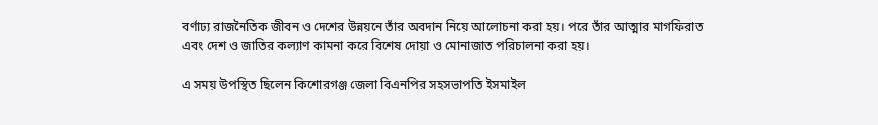বর্ণাঢ্য রাজনৈতিক জীবন ও দেশের উন্নয়নে তাঁর অবদান নিয়ে আলোচনা করা হয়। পরে তাঁর আত্মার মাগফিরাত এবং দেশ ও জাতির কল্যাণ কামনা করে বিশেষ দোয়া ও মোনাজাত পরিচালনা করা হয়।

এ সময় উপস্থিত ছিলেন কিশোরগঞ্জ জেলা বিএনপির সহসভাপতি ইসমাইল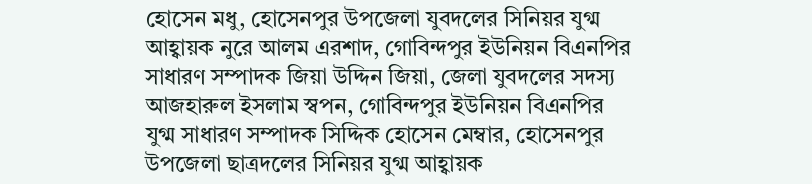হোসেন মধু, হোসেনপুর উপজেলা যুবদলের সিনিয়র যুগ্ম আহ্বায়ক নুরে আলম এরশাদ, গোবিন্দপুর ইউনিয়ন বিএনপির সাধারণ সম্পাদক জিয়া উদ্দিন জিয়া, জেলা যুবদলের সদস্য আজহারুল ইসলাম স্বপন, গোবিন্দপুর ইউনিয়ন বিএনপির যুগ্ম সাধারণ সম্পাদক সিদ্দিক হোসেন মেম্বার, হোসেনপুর উপজেলা ছাত্রদলের সিনিয়র যুগ্ম আহ্বায়ক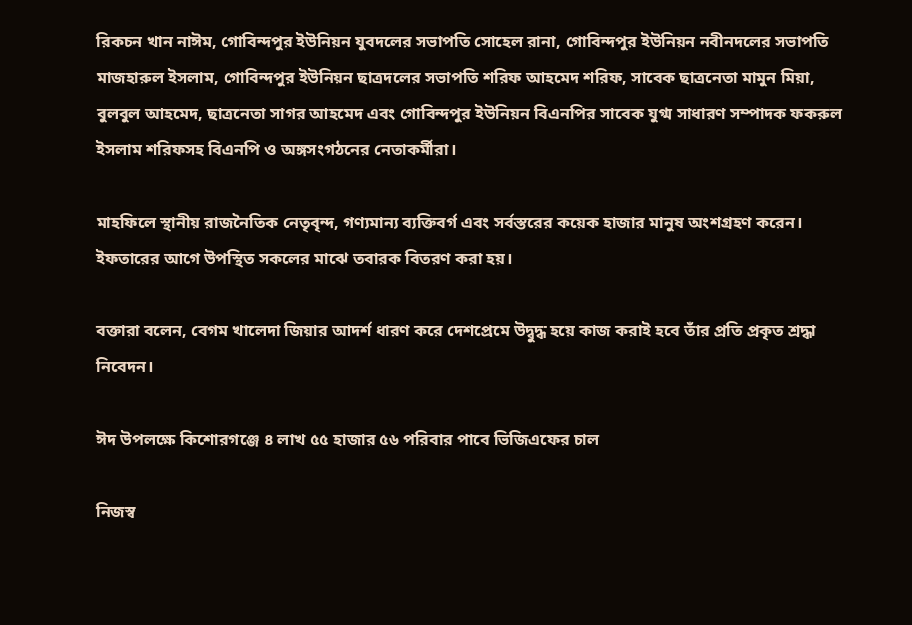রিকচন খান নাঈম, গোবিন্দপুর ইউনিয়ন যুবদলের সভাপতি সোহেল রানা, গোবিন্দপুর ইউনিয়ন নবীনদলের সভাপতি মাজহারুল ইসলাম, গোবিন্দপুর ইউনিয়ন ছাত্রদলের সভাপতি শরিফ আহমেদ শরিফ, সাবেক ছাত্রনেতা মামুন মিয়া, বুলবুল আহমেদ, ছাত্রনেতা সাগর আহমেদ এবং গোবিন্দপুর ইউনিয়ন বিএনপির সাবেক যুগ্ম সাধারণ সম্পাদক ফকরুল ইসলাম শরিফসহ বিএনপি ও অঙ্গসংগঠনের নেতাকর্মীরা।

মাহফিলে স্থানীয় রাজনৈতিক নেতৃবৃন্দ, গণ্যমান্য ব্যক্তিবর্গ এবং সর্বস্তরের কয়েক হাজার মানুষ অংশগ্রহণ করেন। ইফতারের আগে উপস্থিত সকলের মাঝে তবারক বিতরণ করা হয়।

বক্তারা বলেন, বেগম খালেদা জিয়ার আদর্শ ধারণ করে দেশপ্রেমে উদ্বুদ্ধ হয়ে কাজ করাই হবে তাঁর প্রতি প্রকৃত শ্রদ্ধা নিবেদন।

ঈদ উপলক্ষে কিশোরগঞ্জে ৪ লাখ ৫৫ হাজার ৫৬ পরিবার পাবে ভিজিএফের চাল

নিজস্ব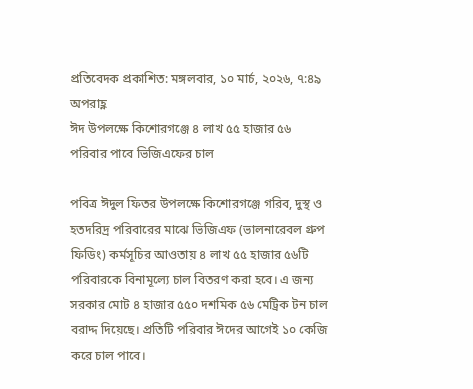প্রতিবেদক প্রকাশিত: মঙ্গলবার, ১০ মার্চ, ২০২৬, ৭:৪৯ অপরাহ্ণ
ঈদ উপলক্ষে কিশোরগঞ্জে ৪ লাখ ৫৫ হাজার ৫৬ পরিবার পাবে ভিজিএফের চাল

পবিত্র ঈদুল ফিতর উপলক্ষে কিশোরগঞ্জে গরিব, দুস্থ ও হতদরিদ্র পরিবারের মাঝে ভিজিএফ (ভালনারেবল গ্রুপ ফিডিং) কর্মসূচির আওতায় ৪ লাখ ৫৫ হাজার ৫৬টি পরিবারকে বিনামূল্যে চাল বিতরণ করা হবে। এ জন্য সরকার মোট ৪ হাজার ৫৫০ দশমিক ৫৬ মেট্রিক টন চাল বরাদ্দ দিয়েছে। প্রতিটি পরিবার ঈদের আগেই ১০ কেজি করে চাল পাবে।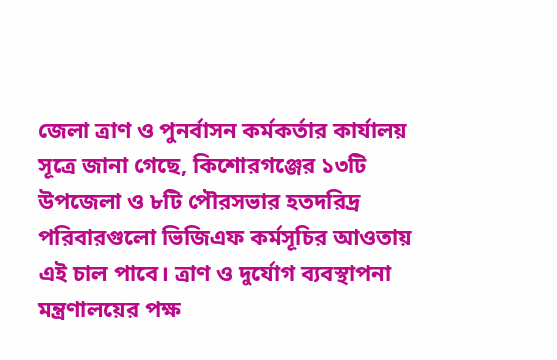জেলা ত্রাণ ও পুনর্বাসন কর্মকর্তার কার্যালয় সূত্রে জানা গেছে, কিশোরগঞ্জের ১৩টি উপজেলা ও ৮টি পৌরসভার হতদরিদ্র পরিবারগুলো ভিজিএফ কর্মসূচির আওতায় এই চাল পাবে। ত্রাণ ও দুর্যোগ ব্যবস্থাপনা মন্ত্রণালয়ের পক্ষ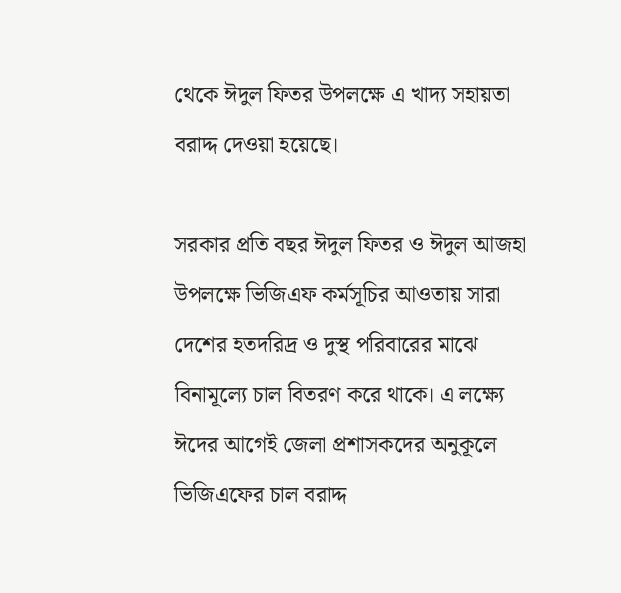থেকে ঈদুল ফিতর উপলক্ষে এ খাদ্য সহায়তা বরাদ্দ দেওয়া হয়েছে।

সরকার প্রতি বছর ঈদুল ফিতর ও ঈদুল আজহা উপলক্ষে ভিজিএফ কর্মসূচির আওতায় সারা দেশের হতদরিদ্র ও দুস্থ পরিবারের মাঝে বিনামূল্যে চাল বিতরণ করে থাকে। এ লক্ষ্যে ঈদের আগেই জেলা প্রশাসকদের অনুকূলে ভিজিএফের চাল বরাদ্দ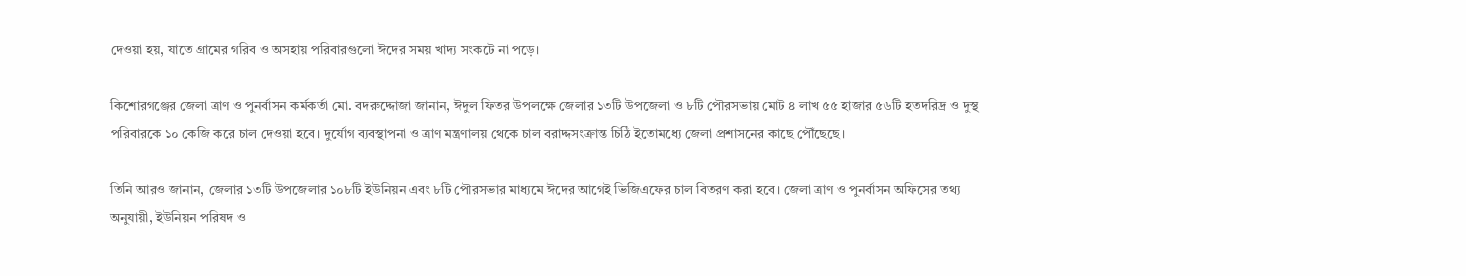দেওয়া হয়, যাতে গ্রামের গরিব ও অসহায় পরিবারগুলো ঈদের সময় খাদ্য সংকটে না পড়ে।

কিশোরগঞ্জের জেলা ত্রাণ ও পুনর্বাসন কর্মকর্তা মো. বদরুদ্দোজা জানান, ঈদুল ফিতর উপলক্ষে জেলার ১৩টি উপজেলা ও ৮টি পৌরসভায় মোট ৪ লাখ ৫৫ হাজার ৫৬টি হতদরিদ্র ও দুস্থ পরিবারকে ১০ কেজি করে চাল দেওয়া হবে। দুর্যোগ ব্যবস্থাপনা ও ত্রাণ মন্ত্রণালয় থেকে চাল বরাদ্দসংক্রান্ত চিঠি ইতোমধ্যে জেলা প্রশাসনের কাছে পৌঁছেছে।

তিনি আরও জানান, জেলার ১৩টি উপজেলার ১০৮টি ইউনিয়ন এবং ৮টি পৌরসভার মাধ্যমে ঈদের আগেই ভিজিএফের চাল বিতরণ করা হবে। জেলা ত্রাণ ও পুনর্বাসন অফিসের তথ্য অনুযায়ী, ইউনিয়ন পরিষদ ও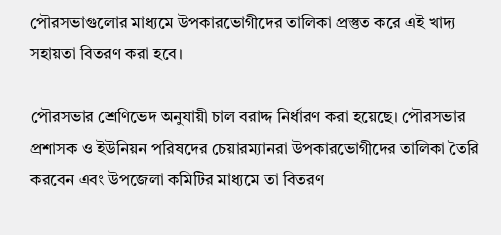পৌরসভাগুলোর মাধ্যমে উপকারভোগীদের তালিকা প্রস্তুত করে এই খাদ্য সহায়তা বিতরণ করা হবে।

পৌরসভার শ্রেণিভেদ অনুযায়ী চাল বরাদ্দ নির্ধারণ করা হয়েছে। পৌরসভার প্রশাসক ও ইউনিয়ন পরিষদের চেয়ারম্যানরা উপকারভোগীদের তালিকা তৈরি করবেন এবং উপজেলা কমিটির মাধ্যমে তা বিতরণ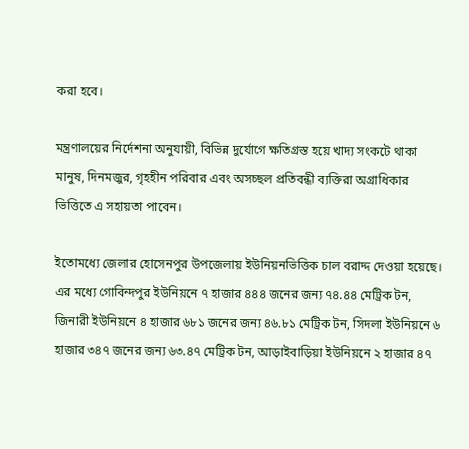করা হবে।

মন্ত্রণালয়ের নির্দেশনা অনুযায়ী, বিভিন্ন দুর্যোগে ক্ষতিগ্রস্ত হয়ে খাদ্য সংকটে থাকা মানুষ, দিনমজুর, গৃহহীন পরিবার এবং অসচ্ছল প্রতিবন্ধী ব্যক্তিরা অগ্রাধিকার ভিত্তিতে এ সহায়তা পাবেন।

ইতোমধ্যে জেলার হোসেনপুর উপজেলায় ইউনিয়নভিত্তিক চাল বরাদ্দ দেওয়া হয়েছে। এর মধ্যে গোবিন্দপুর ইউনিয়নে ৭ হাজার ৪৪৪ জনের জন্য ৭৪.৪৪ মেট্রিক টন, জিনারী ইউনিয়নে ৪ হাজার ৬৮১ জনের জন্য ৪৬.৮১ মেট্রিক টন, সিদলা ইউনিয়নে ৬ হাজার ৩৪৭ জনের জন্য ৬৩.৪৭ মেট্রিক টন, আড়াইবাড়িয়া ইউনিয়নে ২ হাজার ৪৭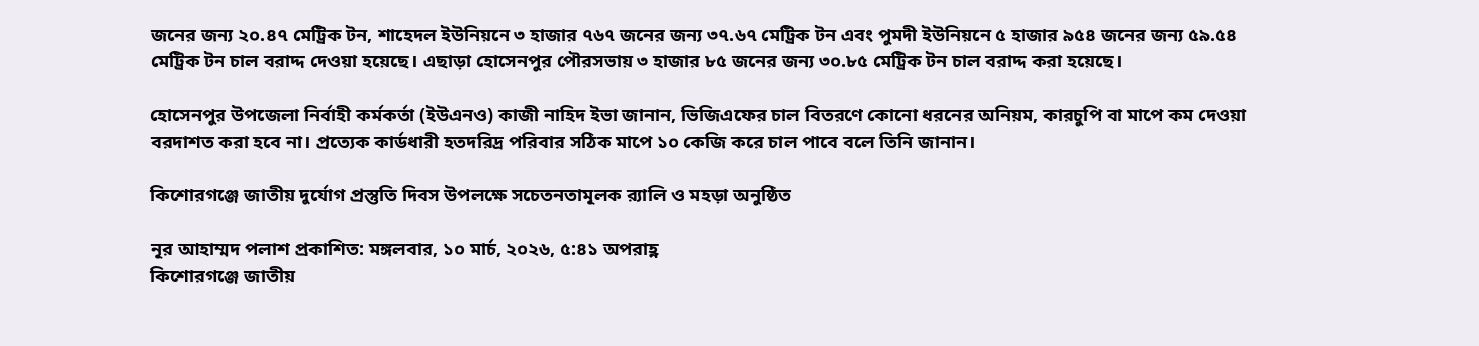জনের জন্য ২০.৪৭ মেট্রিক টন, শাহেদল ইউনিয়নে ৩ হাজার ৭৬৭ জনের জন্য ৩৭.৬৭ মেট্রিক টন এবং পুমদী ইউনিয়নে ৫ হাজার ৯৫৪ জনের জন্য ৫৯.৫৪ মেট্রিক টন চাল বরাদ্দ দেওয়া হয়েছে। এছাড়া হোসেনপুর পৌরসভায় ৩ হাজার ৮৫ জনের জন্য ৩০.৮৫ মেট্রিক টন চাল বরাদ্দ করা হয়েছে।

হোসেনপুর উপজেলা নির্বাহী কর্মকর্তা (ইউএনও) কাজী নাহিদ ইভা জানান, ভিজিএফের চাল বিতরণে কোনো ধরনের অনিয়ম, কারচুপি বা মাপে কম দেওয়া বরদাশত করা হবে না। প্রত্যেক কার্ডধারী হতদরিদ্র পরিবার সঠিক মাপে ১০ কেজি করে চাল পাবে বলে তিনি জানান।

কিশোরগঞ্জে জাতীয় দুর্যোগ প্রস্তুতি দিবস উপলক্ষে সচেতনতামূলক র‍্যালি ও মহড়া অনুষ্ঠিত

নূর আহাম্মদ পলাশ প্রকাশিত: মঙ্গলবার, ১০ মার্চ, ২০২৬, ৫:৪১ অপরাহ্ণ
কিশোরগঞ্জে জাতীয়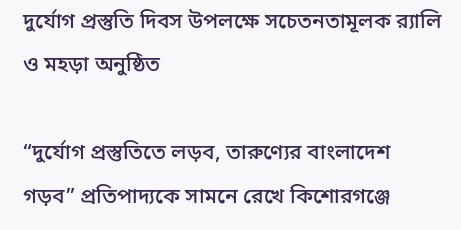দুর্যোগ প্রস্তুতি দিবস উপলক্ষে সচেতনতামূলক র‍্যালি ও মহড়া অনুষ্ঠিত

“দুর্যোগ প্রস্তুতিতে লড়ব, তারুণ্যের বাংলাদেশ গড়ব” প্রতিপাদ্যকে সামনে রেখে কিশোরগঞ্জে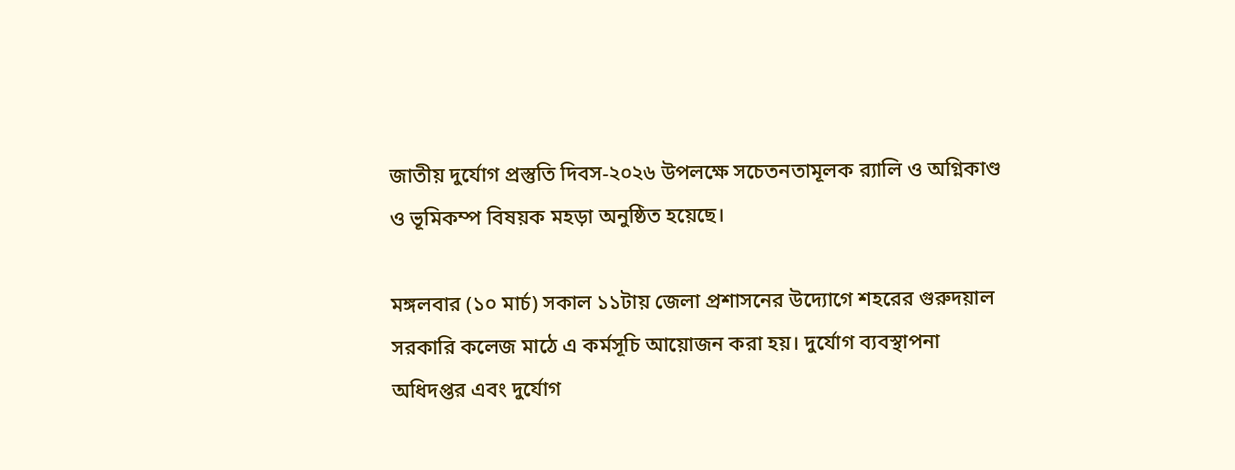জাতীয় দুর্যোগ প্রস্তুতি দিবস-২০২৬ উপলক্ষে সচেতনতামূলক র‍্যালি ও অগ্নিকাণ্ড ও ভূমিকম্প বিষয়ক মহড়া অনুষ্ঠিত হয়েছে।

মঙ্গলবার (১০ মার্চ) সকাল ১১টায় জেলা প্রশাসনের উদ্যোগে শহরের গুরুদয়াল সরকারি কলেজ মাঠে এ কর্মসূচি আয়োজন করা হয়। দুর্যোগ ব্যবস্থাপনা অধিদপ্তর এবং দুর্যোগ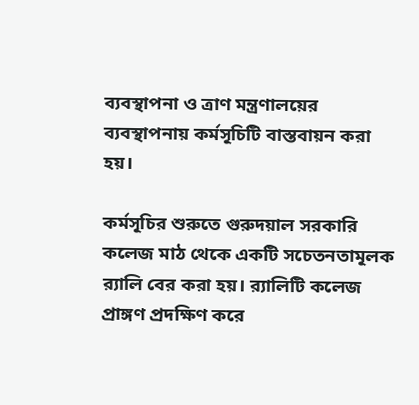ব্যবস্থাপনা ও ত্রাণ মন্ত্রণালয়ের ব্যবস্থাপনায় কর্মসূচিটি বাস্তবায়ন করা হয়।

কর্মসূচির শুরুতে গুরুদয়াল সরকারি কলেজ মাঠ থেকে একটি সচেতনতামূলক র‍্যালি বের করা হয়। র‍্যালিটি কলেজ প্রাঙ্গণ প্রদক্ষিণ করে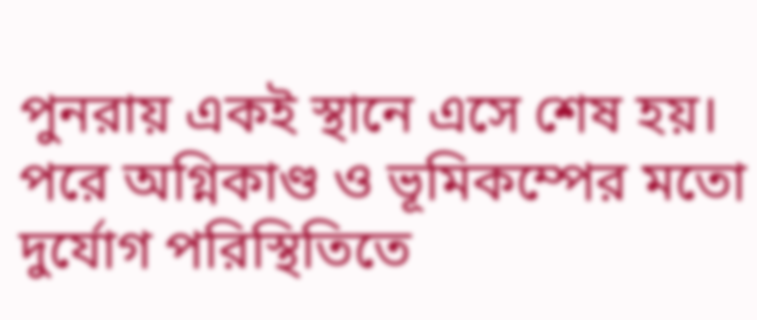পুনরায় একই স্থানে এসে শেষ হয়। পরে অগ্নিকাণ্ড ও ভূমিকম্পের মতো দুর্যোগ পরিস্থিতিতে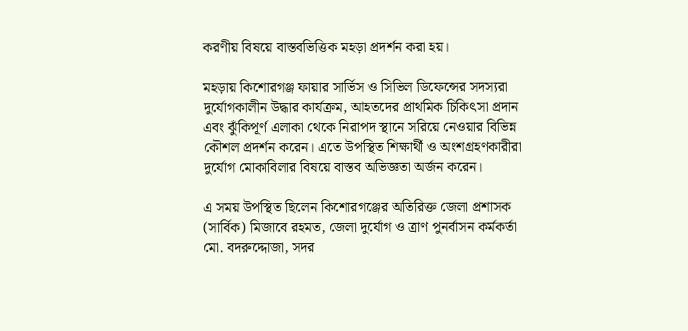করণীয় বিষয়ে বাস্তবভিত্তিক মহড়া প্রদর্শন করা হয়।

মহড়ায় কিশোরগঞ্জ ফায়ার সার্ভিস ও সিভিল ডিফেন্সের সদস্যরা দুর্যোগকালীন উদ্ধার কার্যক্রম, আহতদের প্রাথমিক চিকিৎসা প্রদান এবং ঝুঁকিপূর্ণ এলাকা থেকে নিরাপদ স্থানে সরিয়ে নেওয়ার বিভিন্ন কৌশল প্রদর্শন করেন। এতে উপস্থিত শিক্ষার্থী ও অংশগ্রহণকারীরা দুর্যোগ মোকাবিলার বিষয়ে বাস্তব অভিজ্ঞতা অর্জন করেন।

এ সময় উপস্থিত ছিলেন কিশোরগঞ্জের অতিরিক্ত জেলা প্রশাসক (সার্বিক) মিজাবে রহমত, জেলা দুর্যোগ ও ত্রাণ পুনর্বাসন কর্মকর্তা মো. বদরুদ্দোজা, সদর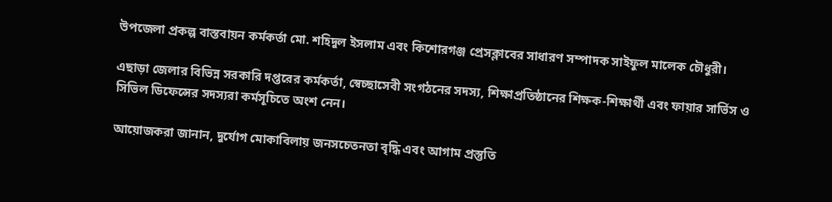উপজেলা প্রকল্প বাস্তবায়ন কর্মকর্তা মো. শহিদুল ইসলাম এবং কিশোরগঞ্জ প্রেসক্লাবের সাধারণ সম্পাদক সাইফুল মালেক চৌধুরী।

এছাড়া জেলার বিভিন্ন সরকারি দপ্তরের কর্মকর্তা, স্বেচ্ছাসেবী সংগঠনের সদস্য, শিক্ষাপ্রতিষ্ঠানের শিক্ষক-শিক্ষার্থী এবং ফায়ার সার্ভিস ও সিভিল ডিফেন্সের সদস্যরা কর্মসূচিতে অংশ নেন।

আয়োজকরা জানান, দুর্যোগ মোকাবিলায় জনসচেতনতা বৃদ্ধি এবং আগাম প্রস্তুতি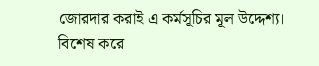জোরদার করাই এ কর্মসূচির মূল উদ্দেশ্য। বিশেষ করে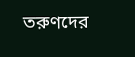তরুণদের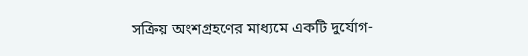সক্রিয় অংশগ্রহণের মাধ্যমে একটি দুর্যোগ-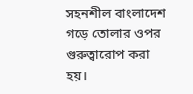সহনশীল বাংলাদেশ গড়ে তোলার ওপর গুরুত্বারোপ করা হয়।